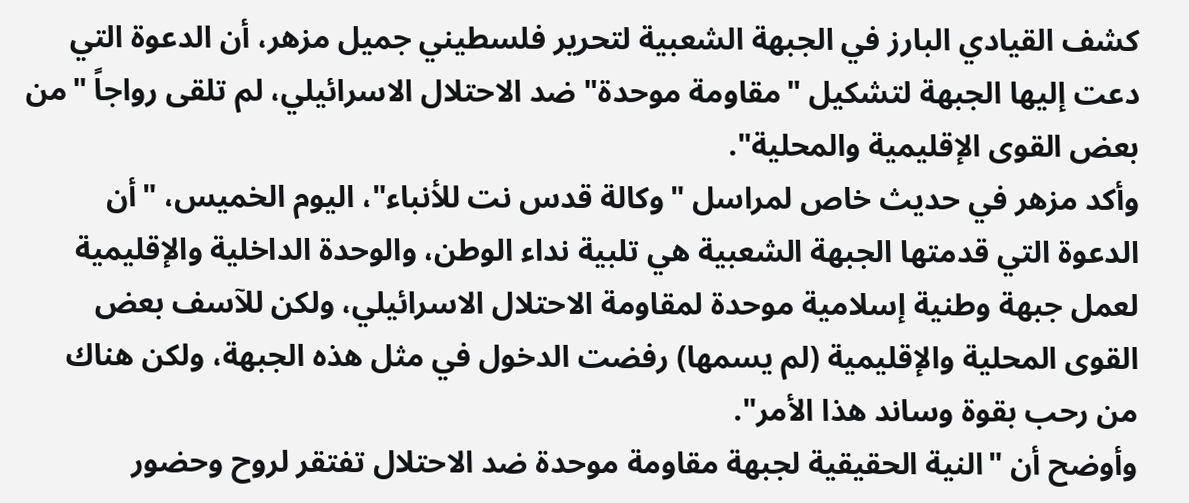كشف القيادي البارز في الجبهة الشعبية لتحرير فلسطيني جميل مزهر، أن الدعوة التي دعت إليها الجبهة لتشكيل "مقاومة موحدة" ضد الاحتلال الاسرائيلي، لم تلقى رواجاً "من بعض القوى الإقليمية والمحلية".
وأكد مزهر في حديث خاص لمراسل "وكالة قدس نت للأنباء"، اليوم الخميس، "أن الدعوة التي قدمتها الجبهة الشعبية هي تلبية نداء الوطن، والوحدة الداخلية والإقليمية لعمل جبهة وطنية إسلامية موحدة لمقاومة الاحتلال الاسرائيلي، ولكن للآسف بعض القوى المحلية والإقليمية (لم يسمها) رفضت الدخول في مثل هذه الجبهة، ولكن هناك من رحب بقوة وساند هذا الأمر".
وأوضح أن "النية الحقيقية لجبهة مقاومة موحدة ضد الاحتلال تفتقر لروح وحضور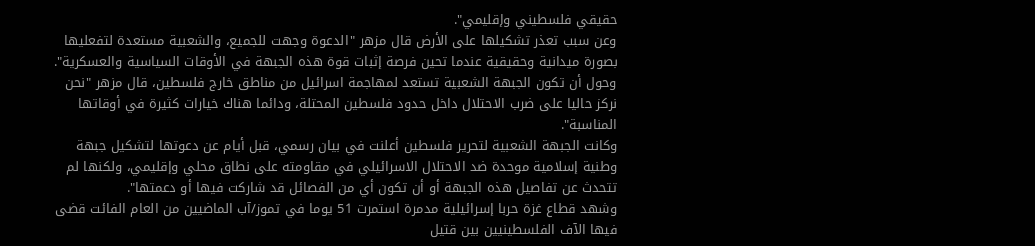حقيقي فلسطيني وإقليمي".
وعن سبب تعذر تشكيلها على الأرض قال مزهر "الدعوة وجهت للجميع، والشعبية مستعدة لتفعليها بصورة ميدانية وحقيقية عندما تحين فرصة إثبات قوة هذه الجبهة في الأوقات السياسية والعسكرية".
وحول أن تكون الجبهة الشعبية تستعد لمهاجمة اسرائيل من مناطق خارج فلسطين، قال مزهر "نحن نركز حاليا على ضرب الاحتلال داخل حدود فلسطين المحتلة، ودائما هناك خيارات كثيرة في أوقاتها المناسبة".
وكانت الجبهة الشعبية لتحرير فلسطين أعلنت في بيان رسمي، قبل أيام عن دعوتها لتشكيل جبهة وطنية إسلامية موحدة ضد الاحتلال الاسرائيلي في مقاومته على نطاق محلي وإقليمي، ولكنها لم تتحدث عن تفاصيل هذه الجبهة أو أن تكون أي من الفصائل قد شاركت فيها أو دعمتها".
وشهد قطاع غزة حربا إسرائيلية مدمرة استمرت 51 يوما في تموز/آب الماضيين من العام الفائت قضى فيها الآف الفلسطينيين بين قتيل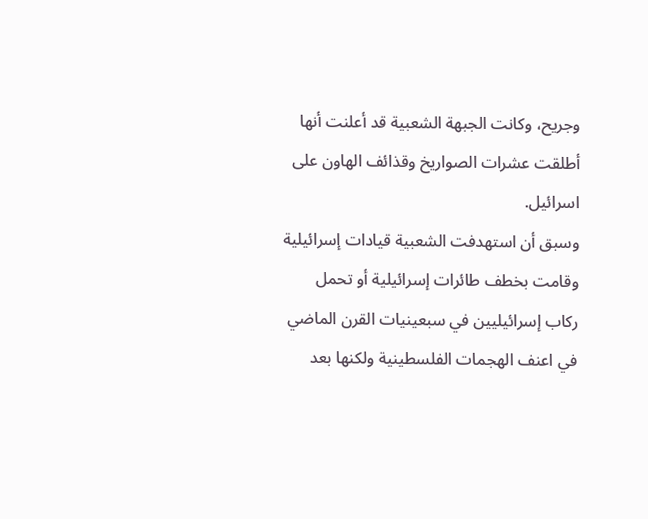وجريح، وكانت الجبهة الشعبية قد أعلنت أنها أطلقت عشرات الصواريخ وقذائف الهاون على اسرائيل.
وسبق أن استهدفت الشعبية قيادات إسرائيلية وقامت بخطف طائرات إسرائيلية أو تحمل ركاب إسرائيليين في سبعينيات القرن الماضي في اعنف الهجمات الفلسطينية ولكنها بعد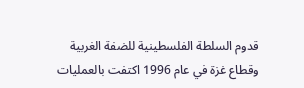قدوم السلطة الفلسطينية للضفة الغربية وقطاع غزة في عام 1996 اكتفت بالعمليات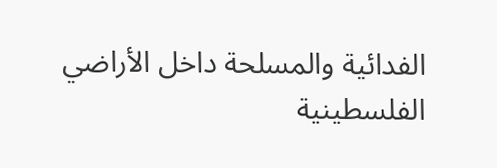الفدائية والمسلحة داخل الأراضي الفلسطينية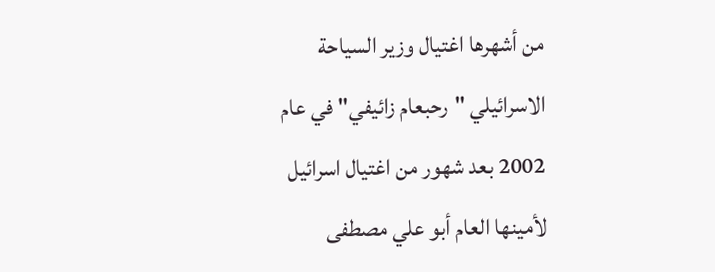من أشهرها اغتيال وزير السياحة الاسرائيلي "رحبعام زائيفي" في عام 2002 بعد شهور من اغتيال اسرائيل لأمينها العام أبو علي مصطفى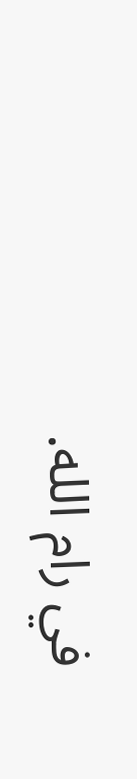في رام الله.